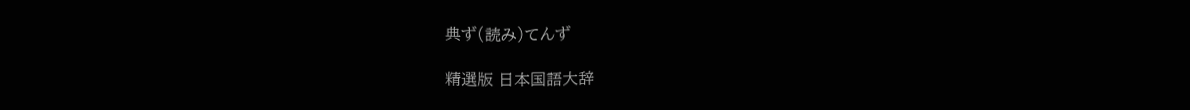典ず(読み)てんず

精選版 日本国語大辞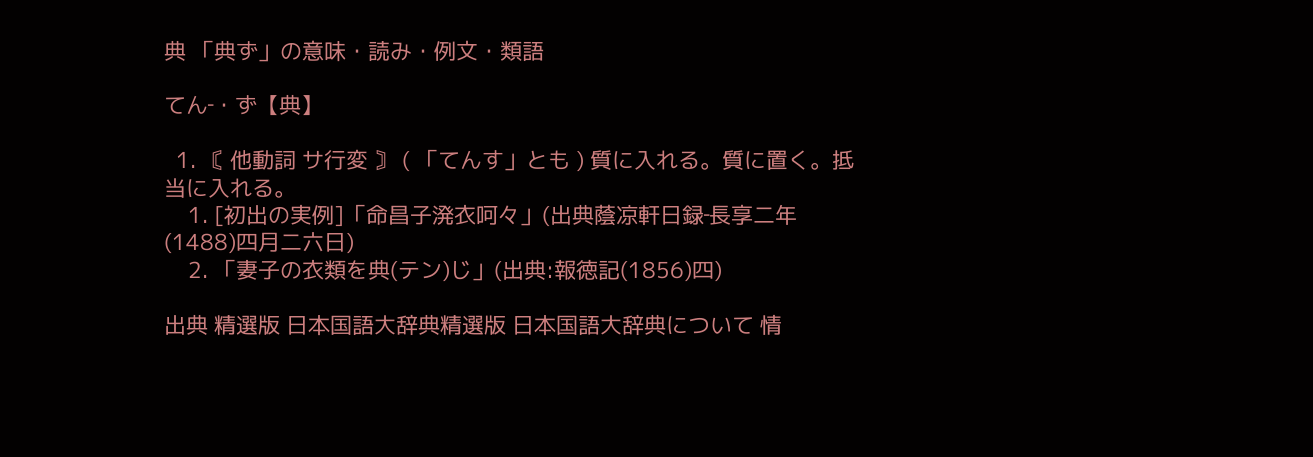典 「典ず」の意味・読み・例文・類語

てん‐・ず【典】

  1. 〘 他動詞 サ行変 〙 ( 「てんす」とも ) 質に入れる。質に置く。抵当に入れる。
    1. [初出の実例]「命昌子溌衣呵々」(出典蔭凉軒日録‐長享二年(1488)四月二六日)
    2. 「妻子の衣類を典(テン)じ」(出典:報徳記(1856)四)

出典 精選版 日本国語大辞典精選版 日本国語大辞典について 情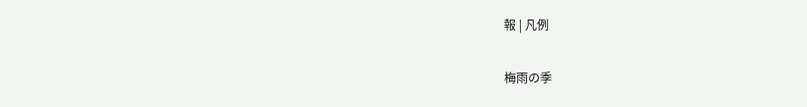報 | 凡例

梅雨の季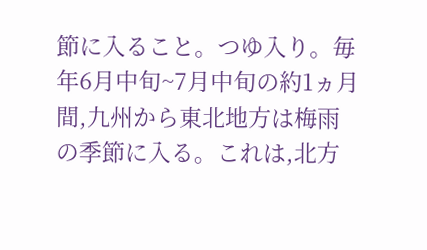節に入ること。つゆ入り。毎年6月中旬~7月中旬の約1ヵ月間,九州から東北地方は梅雨の季節に入る。これは,北方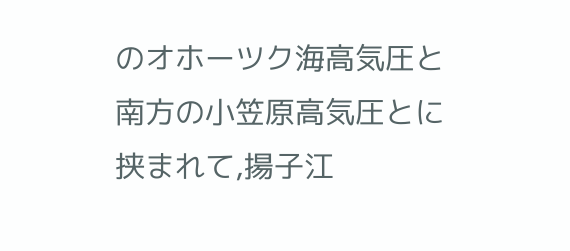のオホーツク海高気圧と南方の小笠原高気圧とに挟まれて,揚子江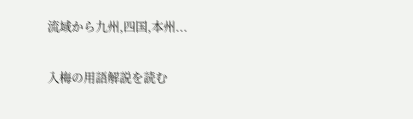流域から九州,四国,本州...

入梅の用語解説を読む